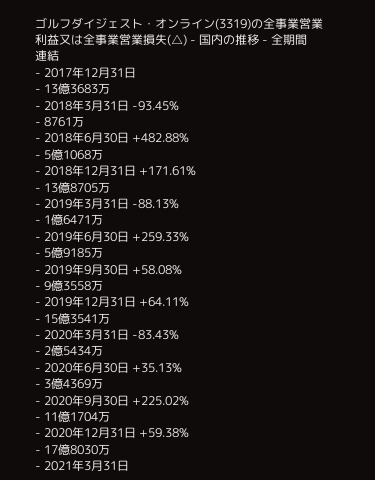ゴルフダイジェスト・オンライン(3319)の全事業営業利益又は全事業営業損失(△) - 国内の推移 - 全期間
連結
- 2017年12月31日
- 13億3683万
- 2018年3月31日 -93.45%
- 8761万
- 2018年6月30日 +482.88%
- 5億1068万
- 2018年12月31日 +171.61%
- 13億8705万
- 2019年3月31日 -88.13%
- 1億6471万
- 2019年6月30日 +259.33%
- 5億9185万
- 2019年9月30日 +58.08%
- 9億3558万
- 2019年12月31日 +64.11%
- 15億3541万
- 2020年3月31日 -83.43%
- 2億5434万
- 2020年6月30日 +35.13%
- 3億4369万
- 2020年9月30日 +225.02%
- 11億1704万
- 2020年12月31日 +59.38%
- 17億8030万
- 2021年3月31日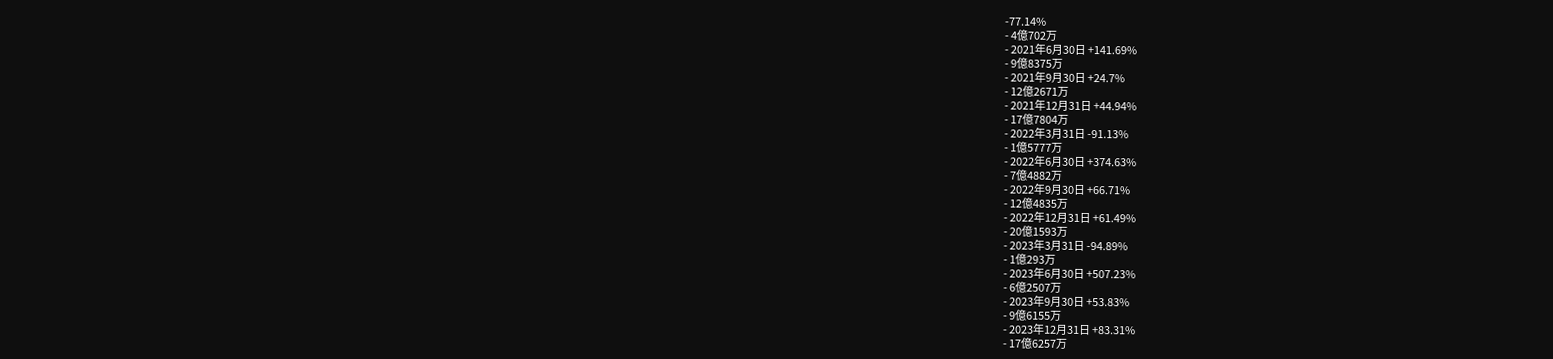-77.14%
- 4億702万
- 2021年6月30日 +141.69%
- 9億8375万
- 2021年9月30日 +24.7%
- 12億2671万
- 2021年12月31日 +44.94%
- 17億7804万
- 2022年3月31日 -91.13%
- 1億5777万
- 2022年6月30日 +374.63%
- 7億4882万
- 2022年9月30日 +66.71%
- 12億4835万
- 2022年12月31日 +61.49%
- 20億1593万
- 2023年3月31日 -94.89%
- 1億293万
- 2023年6月30日 +507.23%
- 6億2507万
- 2023年9月30日 +53.83%
- 9億6155万
- 2023年12月31日 +83.31%
- 17億6257万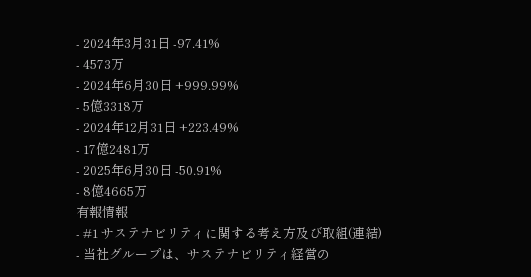- 2024年3月31日 -97.41%
- 4573万
- 2024年6月30日 +999.99%
- 5億3318万
- 2024年12月31日 +223.49%
- 17億2481万
- 2025年6月30日 -50.91%
- 8億4665万
有報情報
- #1 サステナビリティに関する考え方及び取組(連結)
- 当社グループは、サステナビリティ経営の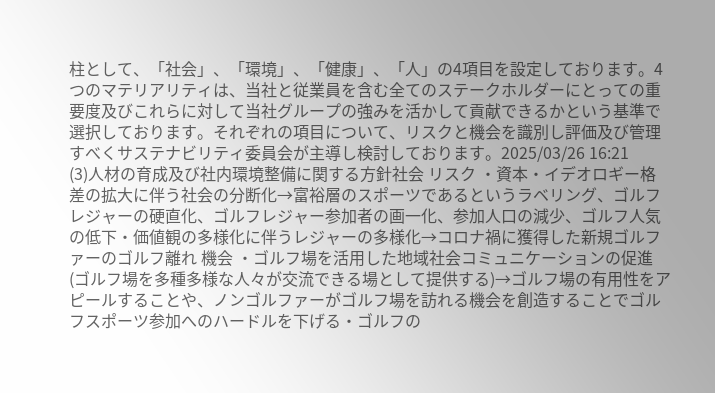柱として、「社会」、「環境」、「健康」、「人」の4項目を設定しております。4つのマテリアリティは、当社と従業員を含む全てのステークホルダーにとっての重要度及びこれらに対して当社グループの強みを活かして貢献できるかという基準で選択しております。それぞれの項目について、リスクと機会を識別し評価及び管理すべくサステナビリティ委員会が主導し検討しております。2025/03/26 16:21
(3)人材の育成及び社内環境整備に関する方針社会 リスク ・資本・イデオロギー格差の拡大に伴う社会の分断化→富裕層のスポーツであるというラベリング、ゴルフレジャーの硬直化、ゴルフレジャー参加者の画一化、参加人口の減少、ゴルフ人気の低下・価値観の多様化に伴うレジャーの多様化→コロナ禍に獲得した新規ゴルファーのゴルフ離れ 機会 ・ゴルフ場を活用した地域社会コミュニケーションの促進(ゴルフ場を多種多様な人々が交流できる場として提供する)→ゴルフ場の有用性をアピールすることや、ノンゴルファーがゴルフ場を訪れる機会を創造することでゴルフスポーツ参加へのハードルを下げる・ゴルフの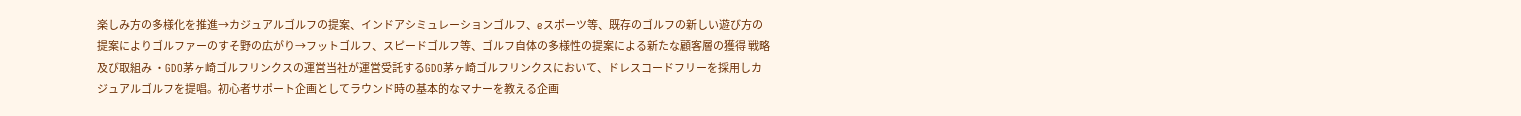楽しみ方の多様化を推進→カジュアルゴルフの提案、インドアシミュレーションゴルフ、eスポーツ等、既存のゴルフの新しい遊び方の提案によりゴルファーのすそ野の広がり→フットゴルフ、スピードゴルフ等、ゴルフ自体の多様性の提案による新たな顧客層の獲得 戦略及び取組み ・GDO茅ヶ崎ゴルフリンクスの運営当社が運営受託するGDO茅ヶ崎ゴルフリンクスにおいて、ドレスコードフリーを採用しカジュアルゴルフを提唱。初心者サポート企画としてラウンド時の基本的なマナーを教える企画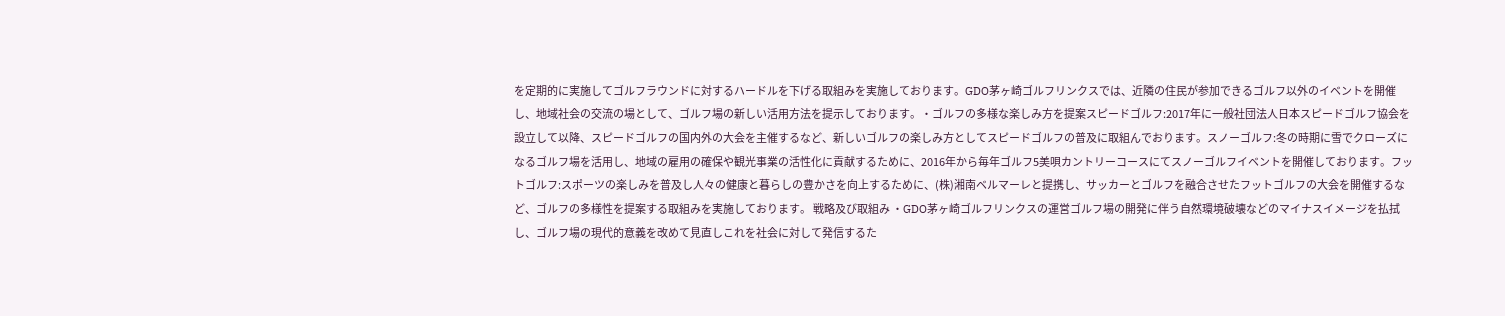を定期的に実施してゴルフラウンドに対するハードルを下げる取組みを実施しております。GDO茅ヶ崎ゴルフリンクスでは、近隣の住民が参加できるゴルフ以外のイベントを開催し、地域社会の交流の場として、ゴルフ場の新しい活用方法を提示しております。・ゴルフの多様な楽しみ方を提案スピードゴルフ:2017年に一般社団法人日本スピードゴルフ協会を設立して以降、スピードゴルフの国内外の大会を主催するなど、新しいゴルフの楽しみ方としてスピードゴルフの普及に取組んでおります。スノーゴルフ:冬の時期に雪でクローズになるゴルフ場を活用し、地域の雇用の確保や観光事業の活性化に貢献するために、2016年から毎年ゴルフ5美唄カントリーコースにてスノーゴルフイベントを開催しております。フットゴルフ:スポーツの楽しみを普及し人々の健康と暮らしの豊かさを向上するために、(株)湘南ベルマーレと提携し、サッカーとゴルフを融合させたフットゴルフの大会を開催するなど、ゴルフの多様性を提案する取組みを実施しております。 戦略及び取組み ・GDO茅ヶ崎ゴルフリンクスの運営ゴルフ場の開発に伴う自然環境破壊などのマイナスイメージを払拭し、ゴルフ場の現代的意義を改めて見直しこれを社会に対して発信するた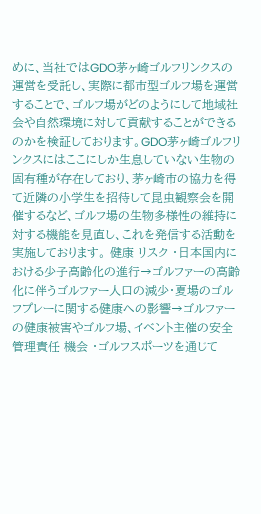めに、当社ではGDO茅ヶ崎ゴルフリンクスの運営を受託し、実際に都市型ゴルフ場を運営することで、ゴルフ場がどのようにして地域社会や自然環境に対して貢献することができるのかを検証しております。GDO茅ヶ崎ゴルフリンクスにはここにしか生息していない生物の固有種が存在しており、茅ヶ崎市の協力を得て近隣の小学生を招待して昆虫観察会を開催するなど、ゴルフ場の生物多様性の維持に対する機能を見直し、これを発信する活動を実施しております。 健康 リスク ・日本国内における少子高齢化の進行→ゴルファーの高齢化に伴うゴルファー人口の減少・夏場のゴルフプレーに関する健康への影響→ゴルファーの健康被害やゴルフ場、イベント主催の安全管理責任 機会 ・ゴルフスポーツを通じて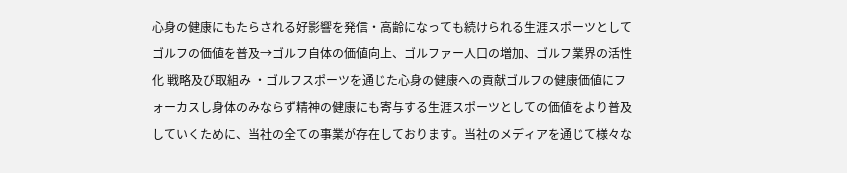心身の健康にもたらされる好影響を発信・高齢になっても続けられる生涯スポーツとしてゴルフの価値を普及→ゴルフ自体の価値向上、ゴルファー人口の増加、ゴルフ業界の活性化 戦略及び取組み ・ゴルフスポーツを通じた心身の健康への貢献ゴルフの健康価値にフォーカスし身体のみならず精神の健康にも寄与する生涯スポーツとしての価値をより普及していくために、当社の全ての事業が存在しております。当社のメディアを通じて様々な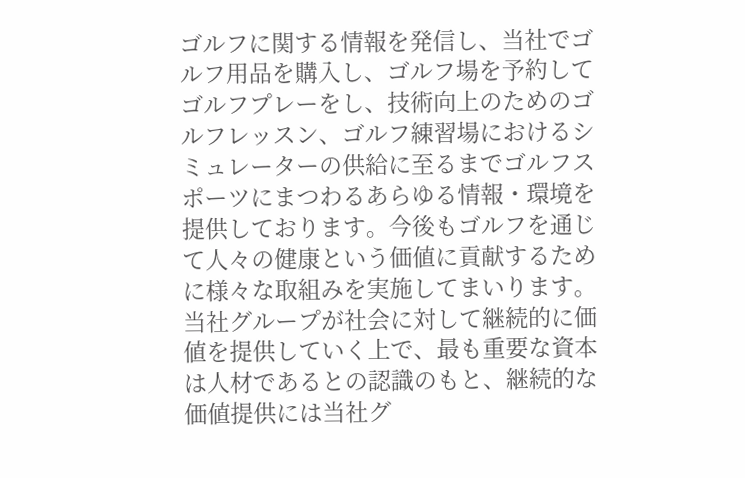ゴルフに関する情報を発信し、当社でゴルフ用品を購入し、ゴルフ場を予約してゴルフプレーをし、技術向上のためのゴルフレッスン、ゴルフ練習場におけるシミュレーターの供給に至るまでゴルフスポーツにまつわるあらゆる情報・環境を提供しております。今後もゴルフを通じて人々の健康という価値に貢献するために様々な取組みを実施してまいります。
当社グループが社会に対して継続的に価値を提供していく上で、最も重要な資本は人材であるとの認識のもと、継続的な価値提供には当社グ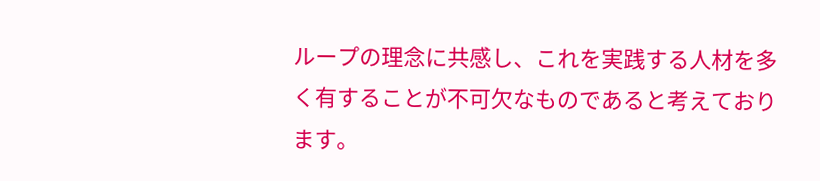ループの理念に共感し、これを実践する人材を多く有することが不可欠なものであると考えております。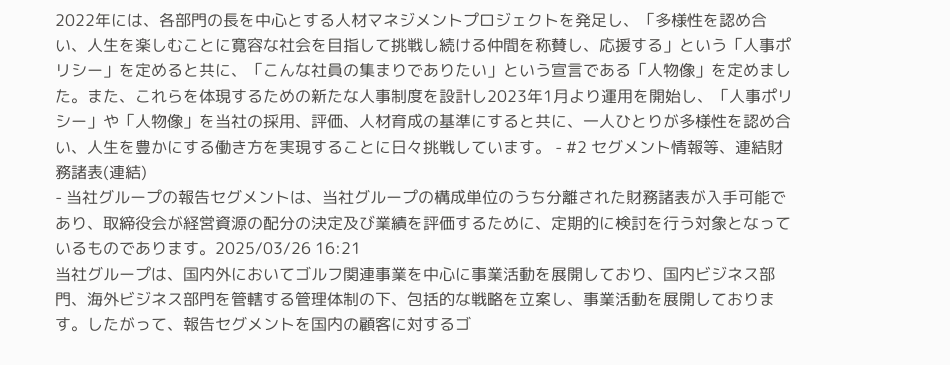2022年には、各部門の長を中心とする人材マネジメントプロジェクトを発足し、「多様性を認め合い、人生を楽しむことに寛容な社会を目指して挑戦し続ける仲間を称賛し、応援する」という「人事ポリシー」を定めると共に、「こんな社員の集まりでありたい」という宣言である「人物像」を定めました。また、これらを体現するための新たな人事制度を設計し2023年1月より運用を開始し、「人事ポリシー」や「人物像」を当社の採用、評価、人材育成の基準にすると共に、一人ひとりが多様性を認め合い、人生を豊かにする働き方を実現することに日々挑戦しています。 - #2 セグメント情報等、連結財務諸表(連結)
- 当社グループの報告セグメントは、当社グループの構成単位のうち分離された財務諸表が入手可能であり、取締役会が経営資源の配分の決定及び業績を評価するために、定期的に検討を行う対象となっているものであります。2025/03/26 16:21
当社グループは、国内外においてゴルフ関連事業を中心に事業活動を展開しており、国内ビジネス部門、海外ビジネス部門を管轄する管理体制の下、包括的な戦略を立案し、事業活動を展開しております。したがって、報告セグメントを国内の顧客に対するゴ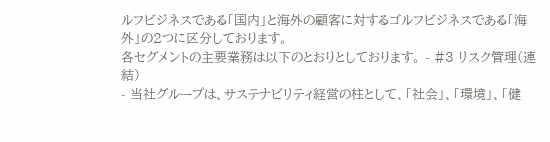ルフビジネスである「国内」と海外の顧客に対するゴルフビジネスである「海外」の2つに区分しております。
各セグメントの主要業務は以下のとおりとしております。 - #3 リスク管理(連結)
- 当社グループは、サステナビリティ経営の柱として、「社会」、「環境」、「健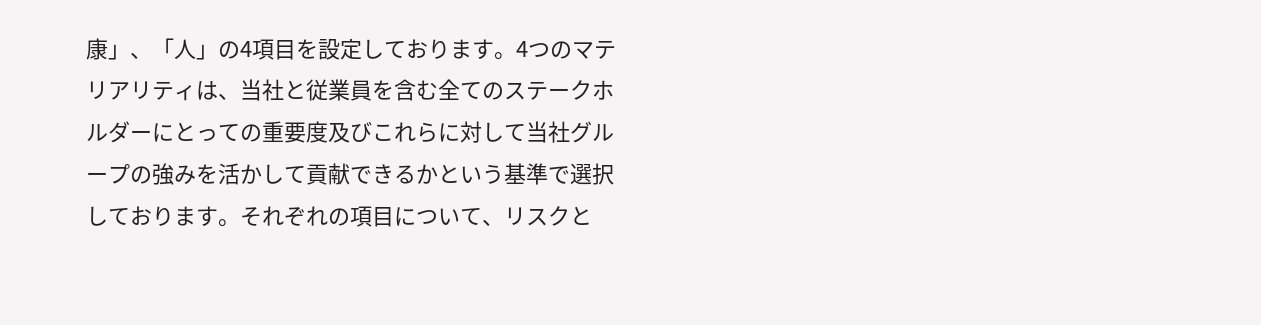康」、「人」の4項目を設定しております。4つのマテリアリティは、当社と従業員を含む全てのステークホルダーにとっての重要度及びこれらに対して当社グループの強みを活かして貢献できるかという基準で選択しております。それぞれの項目について、リスクと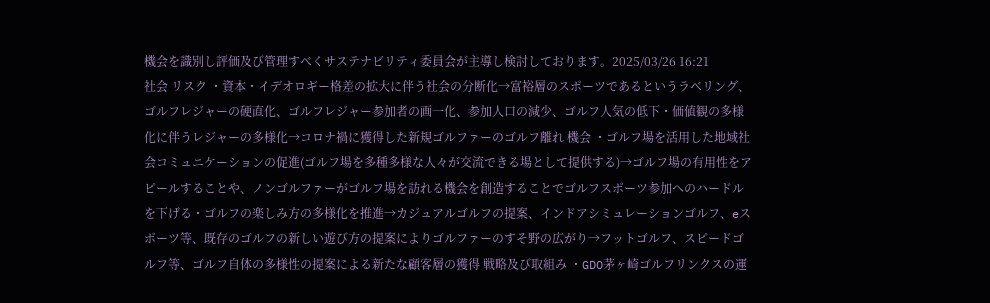機会を識別し評価及び管理すべくサステナビリティ委員会が主導し検討しております。2025/03/26 16:21
社会 リスク ・資本・イデオロギー格差の拡大に伴う社会の分断化→富裕層のスポーツであるというラベリング、ゴルフレジャーの硬直化、ゴルフレジャー参加者の画一化、参加人口の減少、ゴルフ人気の低下・価値観の多様化に伴うレジャーの多様化→コロナ禍に獲得した新規ゴルファーのゴルフ離れ 機会 ・ゴルフ場を活用した地域社会コミュニケーションの促進(ゴルフ場を多種多様な人々が交流できる場として提供する)→ゴルフ場の有用性をアピールすることや、ノンゴルファーがゴルフ場を訪れる機会を創造することでゴルフスポーツ参加へのハードルを下げる・ゴルフの楽しみ方の多様化を推進→カジュアルゴルフの提案、インドアシミュレーションゴルフ、eスポーツ等、既存のゴルフの新しい遊び方の提案によりゴルファーのすそ野の広がり→フットゴルフ、スピードゴルフ等、ゴルフ自体の多様性の提案による新たな顧客層の獲得 戦略及び取組み ・GDO茅ヶ崎ゴルフリンクスの運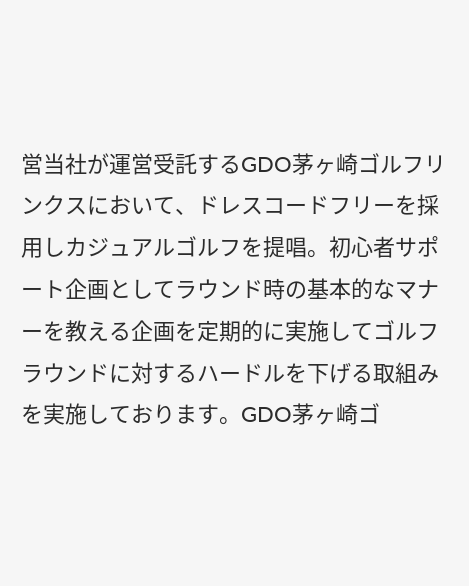営当社が運営受託するGDO茅ヶ崎ゴルフリンクスにおいて、ドレスコードフリーを採用しカジュアルゴルフを提唱。初心者サポート企画としてラウンド時の基本的なマナーを教える企画を定期的に実施してゴルフラウンドに対するハードルを下げる取組みを実施しております。GDO茅ヶ崎ゴ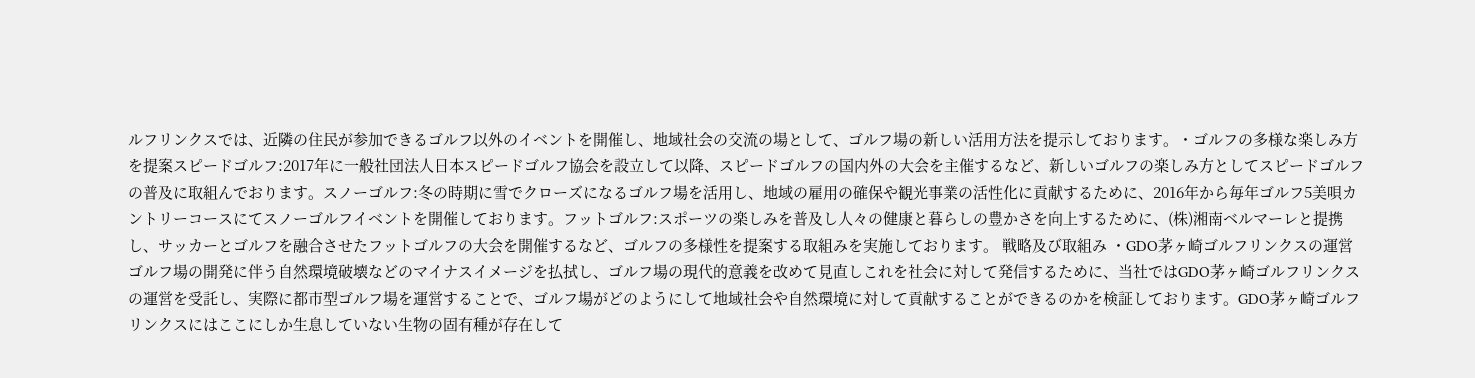ルフリンクスでは、近隣の住民が参加できるゴルフ以外のイベントを開催し、地域社会の交流の場として、ゴルフ場の新しい活用方法を提示しております。・ゴルフの多様な楽しみ方を提案スピードゴルフ:2017年に一般社団法人日本スピードゴルフ協会を設立して以降、スピードゴルフの国内外の大会を主催するなど、新しいゴルフの楽しみ方としてスピードゴルフの普及に取組んでおります。スノーゴルフ:冬の時期に雪でクローズになるゴルフ場を活用し、地域の雇用の確保や観光事業の活性化に貢献するために、2016年から毎年ゴルフ5美唄カントリーコースにてスノーゴルフイベントを開催しております。フットゴルフ:スポーツの楽しみを普及し人々の健康と暮らしの豊かさを向上するために、(株)湘南ベルマーレと提携し、サッカーとゴルフを融合させたフットゴルフの大会を開催するなど、ゴルフの多様性を提案する取組みを実施しております。 戦略及び取組み ・GDO茅ヶ崎ゴルフリンクスの運営ゴルフ場の開発に伴う自然環境破壊などのマイナスイメージを払拭し、ゴルフ場の現代的意義を改めて見直しこれを社会に対して発信するために、当社ではGDO茅ヶ崎ゴルフリンクスの運営を受託し、実際に都市型ゴルフ場を運営することで、ゴルフ場がどのようにして地域社会や自然環境に対して貢献することができるのかを検証しております。GDO茅ヶ崎ゴルフリンクスにはここにしか生息していない生物の固有種が存在して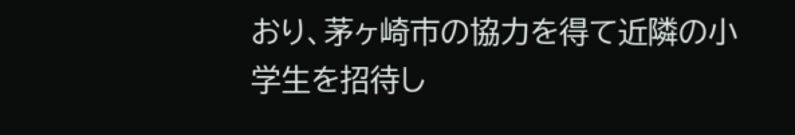おり、茅ヶ崎市の協力を得て近隣の小学生を招待し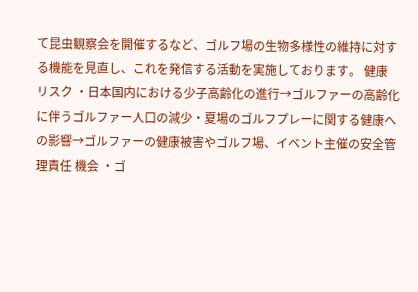て昆虫観察会を開催するなど、ゴルフ場の生物多様性の維持に対する機能を見直し、これを発信する活動を実施しております。 健康 リスク ・日本国内における少子高齢化の進行→ゴルファーの高齢化に伴うゴルファー人口の減少・夏場のゴルフプレーに関する健康への影響→ゴルファーの健康被害やゴルフ場、イベント主催の安全管理責任 機会 ・ゴ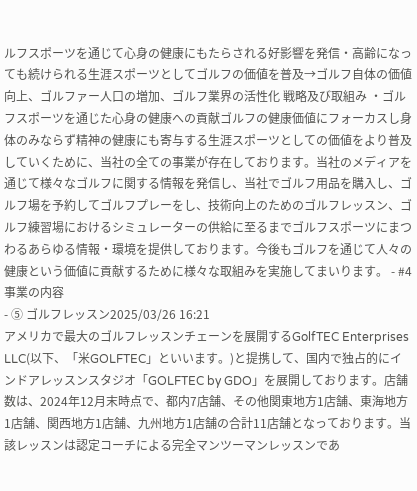ルフスポーツを通じて心身の健康にもたらされる好影響を発信・高齢になっても続けられる生涯スポーツとしてゴルフの価値を普及→ゴルフ自体の価値向上、ゴルファー人口の増加、ゴルフ業界の活性化 戦略及び取組み ・ゴルフスポーツを通じた心身の健康への貢献ゴルフの健康価値にフォーカスし身体のみならず精神の健康にも寄与する生涯スポーツとしての価値をより普及していくために、当社の全ての事業が存在しております。当社のメディアを通じて様々なゴルフに関する情報を発信し、当社でゴルフ用品を購入し、ゴルフ場を予約してゴルフプレーをし、技術向上のためのゴルフレッスン、ゴルフ練習場におけるシミュレーターの供給に至るまでゴルフスポーツにまつわるあらゆる情報・環境を提供しております。今後もゴルフを通じて人々の健康という価値に貢献するために様々な取組みを実施してまいります。 - #4 事業の内容
- ⑤ ゴルフレッスン2025/03/26 16:21
アメリカで最大のゴルフレッスンチェーンを展開するGolfTEC Enterprises LLC(以下、「米GOLFTEC」といいます。)と提携して、国内で独占的にインドアレッスンスタジオ「GOLFTEC by GDO」を展開しております。店舗数は、2024年12月末時点で、都内7店舗、その他関東地方1店舗、東海地方1店舗、関西地方1店舗、九州地方1店舗の合計11店舗となっております。当該レッスンは認定コーチによる完全マンツーマンレッスンであ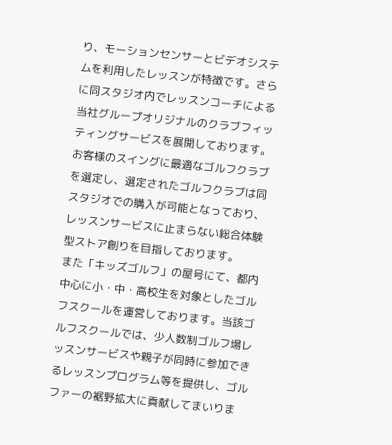り、モーションセンサーとビデオシステムを利用したレッスンが特徴です。さらに同スタジオ内でレッスンコーチによる当社グループオリジナルのクラブフィッティングサービスを展開しております。お客様のスイングに最適なゴルフクラブを選定し、選定されたゴルフクラブは同スタジオでの購入が可能となっており、レッスンサービスに止まらない総合体験型ストア創りを目指しております。
また「キッズゴルフ」の屋号にて、都内中心に小・中・高校生を対象としたゴルフスクールを運営しております。当該ゴルフスクールでは、少人数制ゴルフ場レッスンサービスや親子が同時に参加できるレッスンプログラム等を提供し、ゴルファーの裾野拡大に貢献してまいりま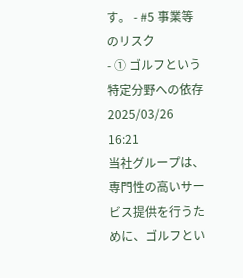す。 - #5 事業等のリスク
- ① ゴルフという特定分野への依存2025/03/26 16:21
当社グループは、専門性の高いサービス提供を行うために、ゴルフとい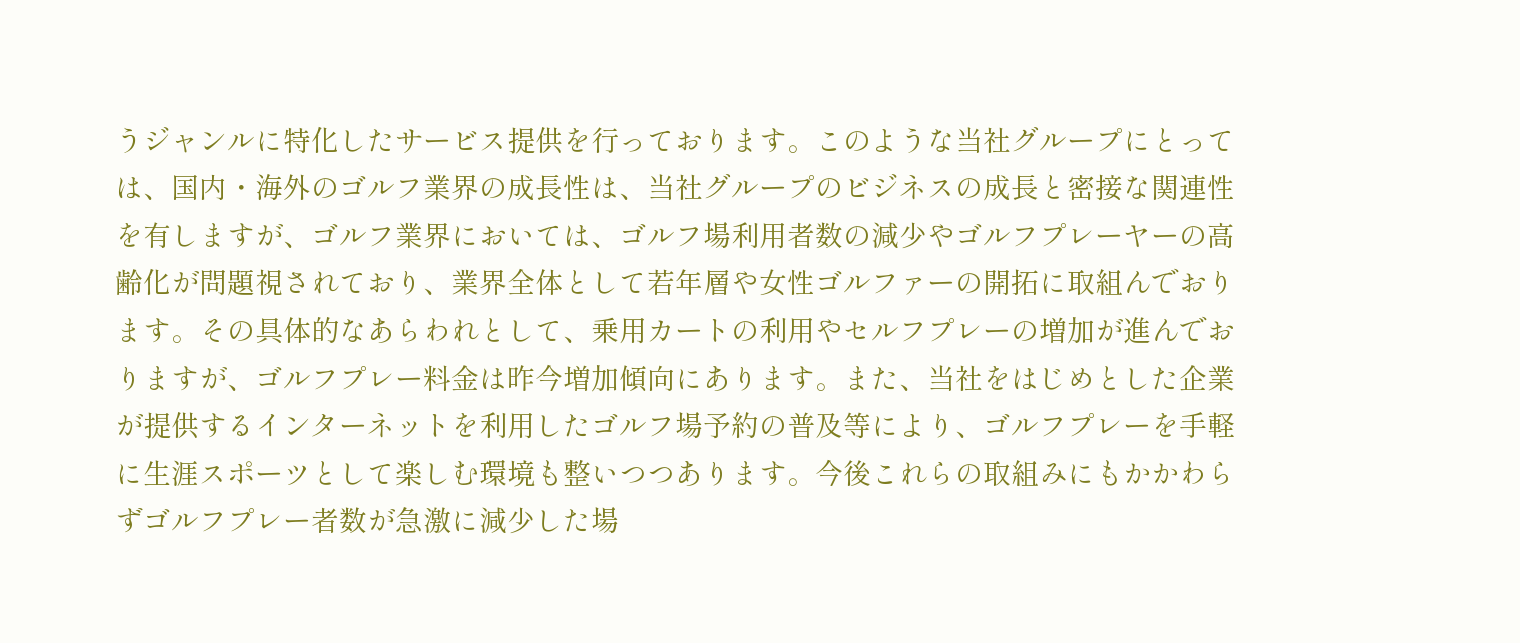うジャンルに特化したサービス提供を行っております。このような当社グループにとっては、国内・海外のゴルフ業界の成長性は、当社グループのビジネスの成長と密接な関連性を有しますが、ゴルフ業界においては、ゴルフ場利用者数の減少やゴルフプレーヤーの高齢化が問題視されており、業界全体として若年層や女性ゴルファーの開拓に取組んでおります。その具体的なあらわれとして、乗用カートの利用やセルフプレーの増加が進んでおりますが、ゴルフプレー料金は昨今増加傾向にあります。また、当社をはじめとした企業が提供するインターネットを利用したゴルフ場予約の普及等により、ゴルフプレーを手軽に生涯スポーツとして楽しむ環境も整いつつあります。今後これらの取組みにもかかわらずゴルフプレー者数が急激に減少した場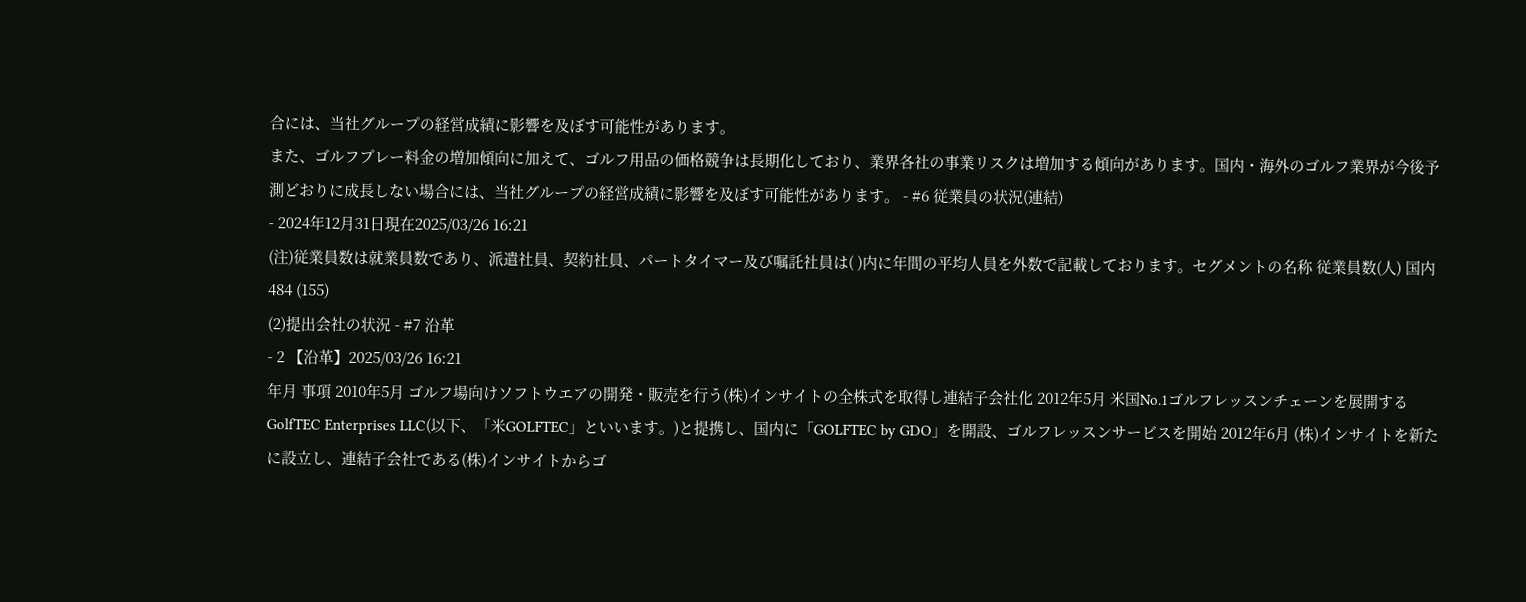合には、当社グループの経営成績に影響を及ぼす可能性があります。
また、ゴルフプレー料金の増加傾向に加えて、ゴルフ用品の価格競争は長期化しており、業界各社の事業リスクは増加する傾向があります。国内・海外のゴルフ業界が今後予測どおりに成長しない場合には、当社グループの経営成績に影響を及ぼす可能性があります。 - #6 従業員の状況(連結)
- 2024年12月31日現在2025/03/26 16:21
(注)従業員数は就業員数であり、派遣社員、契約社員、パートタイマー及び嘱託社員は( )内に年間の平均人員を外数で記載しております。セグメントの名称 従業員数(人) 国内 484 (155)
(2)提出会社の状況 - #7 沿革
- 2 【沿革】2025/03/26 16:21
年月 事項 2010年5月 ゴルフ場向けソフトウエアの開発・販売を行う(株)インサイトの全株式を取得し連結子会社化 2012年5月 米国No.1ゴルフレッスンチェーンを展開するGolfTEC Enterprises LLC(以下、「米GOLFTEC」といいます。)と提携し、国内に「GOLFTEC by GDO」を開設、ゴルフレッスンサービスを開始 2012年6月 (株)インサイトを新たに設立し、連結子会社である(株)インサイトからゴ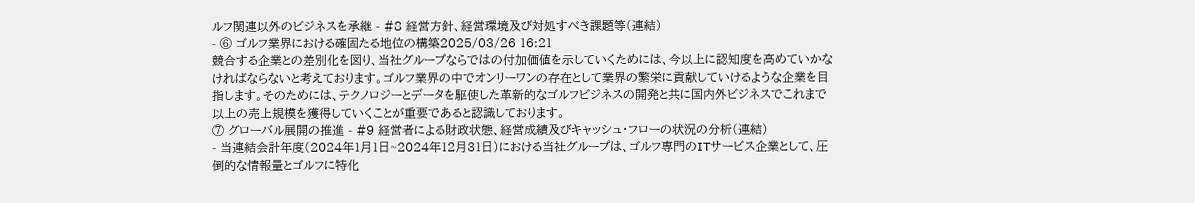ルフ関連以外のビジネスを承継 - #8 経営方針、経営環境及び対処すべき課題等(連結)
- ⑥ ゴルフ業界における確固たる地位の構築2025/03/26 16:21
競合する企業との差別化を図り、当社グループならではの付加価値を示していくためには、今以上に認知度を高めていかなければならないと考えております。ゴルフ業界の中でオンリーワンの存在として業界の繁栄に貢献していけるような企業を目指します。そのためには、テクノロジーとデータを駆使した革新的なゴルフビジネスの開発と共に国内外ビジネスでこれまで以上の売上規模を獲得していくことが重要であると認識しております。
⑦ グローバル展開の推進 - #9 経営者による財政状態、経営成績及びキャッシュ・フローの状況の分析(連結)
- 当連結会計年度(2024年1月1日~2024年12月31日)における当社グループは、ゴルフ専門のITサービス企業として、圧倒的な情報量とゴルフに特化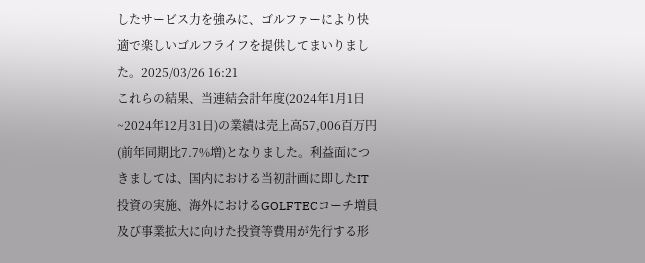したサービス力を強みに、ゴルファーにより快適で楽しいゴルフライフを提供してまいりました。2025/03/26 16:21
これらの結果、当連結会計年度(2024年1月1日~2024年12月31日)の業績は売上高57,006百万円(前年同期比7.7%増)となりました。利益面につきましては、国内における当初計画に即したIT投資の実施、海外におけるGOLFTECコーチ増員及び事業拡大に向けた投資等費用が先行する形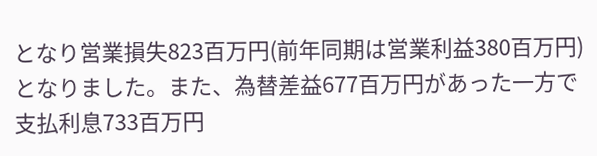となり営業損失823百万円(前年同期は営業利益380百万円)となりました。また、為替差益677百万円があった一方で支払利息733百万円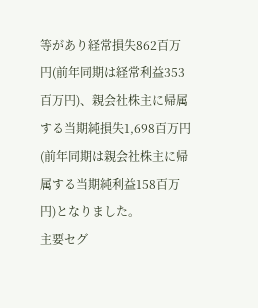等があり経常損失862百万円(前年同期は経常利益353百万円)、親会社株主に帰属する当期純損失1,698百万円(前年同期は親会社株主に帰属する当期純利益158百万円)となりました。
主要セグ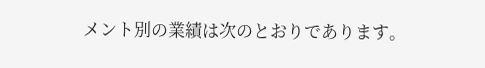メント別の業績は次のとおりであります。